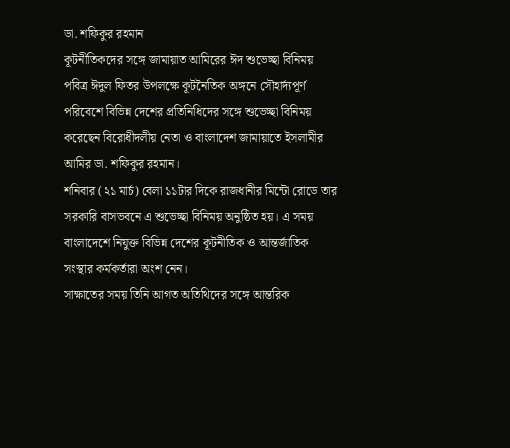ডা. শফিকুর রহমান
কূটনীতিকদের সঙ্গে জামায়াত আমিরের ঈদ শুভেচ্ছা বিনিময়
পবিত্র ঈদুল ফিতর উপলক্ষে কূটনৈতিক অঙ্গনে সৌহার্দ্যপূর্ণ পরিবেশে বিভিন্ন দেশের প্রতিনিধিদের সঙ্গে শুভেচ্ছা বিনিময় করেছেন বিরোধীদলীয় নেতা ও বাংলাদেশ জামায়াতে ইসলামীর আমির ডা. শফিকুর রহমান।
শনিবার (২১ মার্চ) বেলা ১১টার দিকে রাজধানীর মিন্টো রোডে তার সরকারি বাসভবনে এ শুভেচ্ছা বিনিময় অনুষ্ঠিত হয়। এ সময় বাংলাদেশে নিযুক্ত বিভিন্ন দেশের কূটনীতিক ও আন্তর্জাতিক সংস্থার কর্মকর্তারা অংশ নেন।
সাক্ষাতের সময় তিনি আগত অতিথিদের সঙ্গে আন্তরিক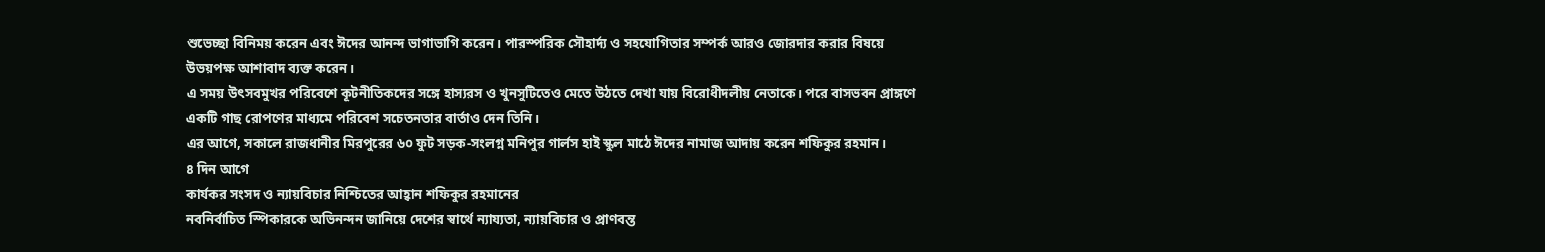শুভেচ্ছা বিনিময় করেন এবং ঈদের আনন্দ ভাগাভাগি করেন। পারস্পরিক সৌহার্দ্য ও সহযোগিতার সম্পর্ক আরও জোরদার করার বিষয়ে উভয়পক্ষ আশাবাদ ব্যক্ত করেন।
এ সময় উৎসবমুখর পরিবেশে কূটনীতিকদের সঙ্গে হাস্যরস ও খুনসুটিতেও মেতে উঠতে দেখা যায় বিরোধীদলীয় নেতাকে। পরে বাসভবন প্রাঙ্গণে একটি গাছ রোপণের মাধ্যমে পরিবেশ সচেতনতার বার্তাও দেন তিনি।
এর আগে, সকালে রাজধানীর মিরপুরের ৬০ ফুট সড়ক-সংলগ্ন মনিপুর গার্লস হাই স্কুল মাঠে ঈদের নামাজ আদায় করেন শফিকুর রহমান।
৪ দিন আগে
কার্যকর সংসদ ও ন্যায়বিচার নিশ্চিতের আহ্বান শফিকুর রহমানের
নবনির্বাচিত স্পিকারকে অভিনন্দন জানিয়ে দেশের স্বার্থে ন্যায্যতা, ন্যায়বিচার ও প্রাণবন্ত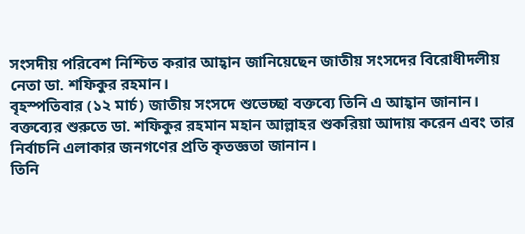সংসদীয় পরিবেশ নিশ্চিত করার আহ্বান জানিয়েছেন জাতীয় সংসদের বিরোধীদলীয় নেতা ডা. শফিকুর রহমান।
বৃহস্পতিবার (১২ মার্চ) জাতীয় সংসদে শুভেচ্ছা বক্তব্যে তিনি এ আহ্বান জানান।
বক্তব্যের শুরুতে ডা. শফিকুর রহমান মহান আল্লাহর শুকরিয়া আদায় করেন এবং তার নির্বাচনি এলাকার জনগণের প্রতি কৃতজ্ঞতা জানান।
তিনি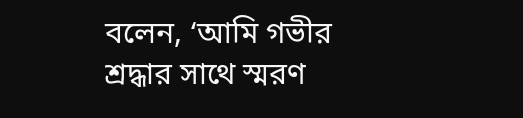বলেন, ‘আমি গভীর শ্রদ্ধার সাথে স্মরণ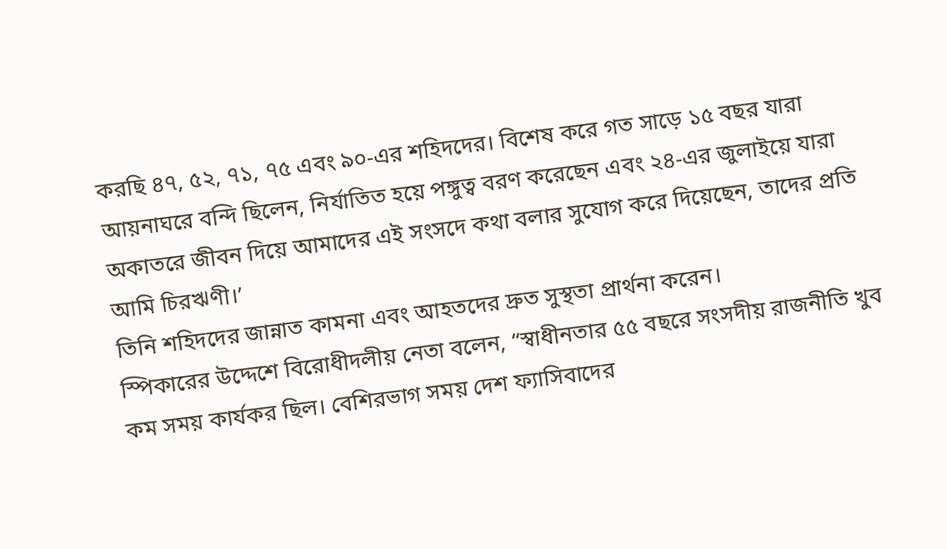করছি ৪৭, ৫২, ৭১, ৭৫ এবং ৯০-এর শহিদদের। বিশেষ করে গত সাড়ে ১৫ বছর যারা আয়নাঘরে বন্দি ছিলেন, নির্যাতিত হয়ে পঙ্গুত্ব বরণ করেছেন এবং ২৪-এর জুলাইয়ে যারা অকাতরে জীবন দিয়ে আমাদের এই সংসদে কথা বলার সুযোগ করে দিয়েছেন, তাদের প্রতি আমি চিরঋণী।’
তিনি শহিদদের জান্নাত কামনা এবং আহতদের দ্রুত সুস্থতা প্রার্থনা করেন।
স্পিকারের উদ্দেশে বিরোধীদলীয় নেতা বলেন, “স্বাধীনতার ৫৫ বছরে সংসদীয় রাজনীতি খুব কম সময় কার্যকর ছিল। বেশিরভাগ সময় দেশ ফ্যাসিবাদের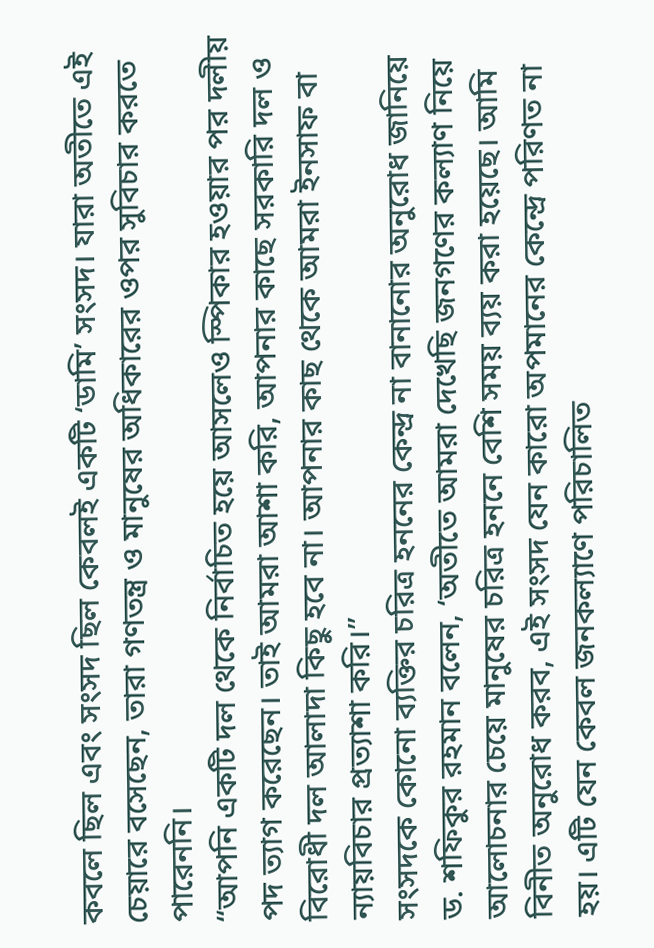কবলে ছিল এবং সংসদ ছিল কেবলই একটি ‘ডামি’ সংসদ। যারা অতীতে এই চেয়ারে বসেছেন, তারা গণতন্ত্র ও মানুষের অধিকারের ওপর সুবিচার করতে পারেননি।
“আপনি একটি দল থেকে নির্বাচিত হয়ে আসলেও স্পিকার হওয়ার পর দলীয় পদ ত্যাগ করেছেন। তাই আমরা আশা করি, আপনার কাছে সরকারি দল ও বিরোধী দল আলাদা কিছু হবে না। আপনার কাছ থেকে আমরা ইনসাফ বা ন্যায়বিচার প্রত্যাশা করি।”
সংসদকে কোনো ব্যক্তির চরিত্র হননের কেন্দ্র না বানানোর অনুরোধ জানিয়ে ড. শফিকুর রহমান বলেন, ‘অতীতে আমরা দেখেছি জনগণের কল্যাণ নিয়ে আলোচনার চেয়ে মানুষের চরিত্র হননে বেশি সময় ব্যয় করা হয়েছে। আমি বিনীত অনুরোধ করব, এই সংসদ যেন কারো অপমানের কেন্দ্রে পরিণত না হয়। এটি যেন কেবল জনকল্যাণে পরিচালিত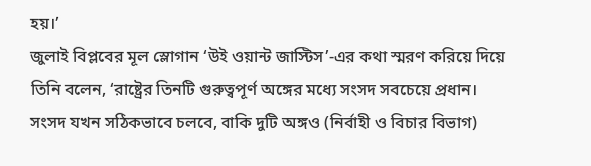হয়।’
জুলাই বিপ্লবের মূল স্লোগান ‘উই ওয়ান্ট জাস্টিস’-এর কথা স্মরণ করিয়ে দিয়ে তিনি বলেন, ‘রাষ্ট্রের তিনটি গুরুত্বপূর্ণ অঙ্গের মধ্যে সংসদ সবচেয়ে প্রধান। সংসদ যখন সঠিকভাবে চলবে, বাকি দুটি অঙ্গও (নির্বাহী ও বিচার বিভাগ)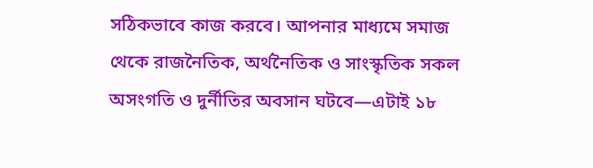সঠিকভাবে কাজ করবে। আপনার মাধ্যমে সমাজ থেকে রাজনৈতিক, অর্থনৈতিক ও সাংস্কৃতিক সকল অসংগতি ও দুর্নীতির অবসান ঘটবে—এটাই ১৮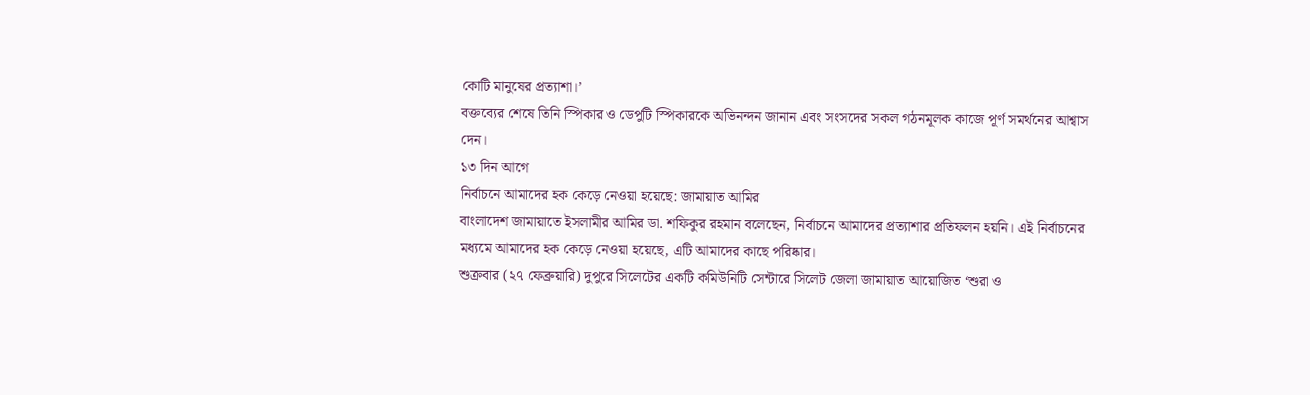কোটি মানুষের প্রত্যাশা।’
বক্তব্যের শেষে তিনি স্পিকার ও ডেপুটি স্পিকারকে অভিনন্দন জানান এবং সংসদের সকল গঠনমূলক কাজে পূর্ণ সমর্থনের আশ্বাস দেন।
১৩ দিন আগে
নির্বাচনে আমাদের হক কেড়ে নেওয়া হয়েছে: জামায়াত আমির
বাংলাদেশ জামায়াতে ইসলামীর আমির ডা. শফিকুর রহমান বলেছেন, নির্বাচনে আমাদের প্রত্যাশার প্রতিফলন হয়নি। এই নির্বাচনের মধ্যমে আমাদের হক কেড়ে নেওয়া হয়েছে, এটি আমাদের কাছে পরিষ্কার।
শুক্রবার (২৭ ফেব্রুয়ারি) দুপুরে সিলেটের একটি কমিউনিটি সেন্টারে সিলেট জেলা জামায়াত আয়োজিত ‘শুরা ও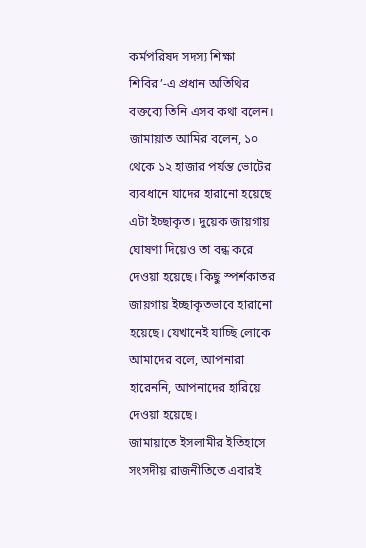কর্মপরিষদ সদস্য শিক্ষা শিবির’-এ প্রধান অতিথির বক্তব্যে তিনি এসব কথা বলেন।
জামায়াত আমির বলেন, ১০ থেকে ১২ হাজার পর্যন্ত ভোটের ব্যবধানে যাদের হারানো হয়েছে এটা ইচ্ছাকৃত। দুয়েক জায়গায় ঘোষণা দিয়েও তা বন্ধ করে দেওয়া হয়েছে। কিছু স্পর্শকাতর জায়গায় ইচ্ছাকৃতভাবে হারানো হয়েছে। যেখানেই যাচ্ছি লোকে আমাদের বলে, আপনারা হারেননি, আপনাদের হারিয়ে দেওয়া হয়েছে।
জামায়াতে ইসলামীর ইতিহাসে সংসদীয় রাজনীতিতে এবারই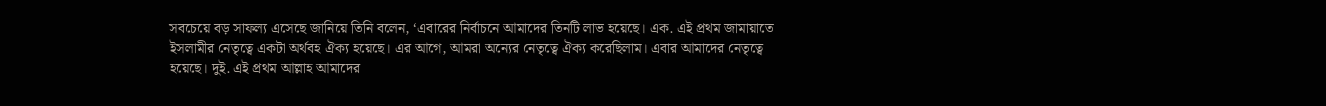সবচেয়ে বড় সাফল্য এসেছে জানিয়ে তিনি বলেন, ‘এবারের নির্বাচনে আমাদের তিনটি লাভ হয়েছে। এক. এই প্রথম জামায়াতে ইসলামীর নেতৃত্বে একটা অর্থবহ ঐক্য হয়েছে। এর আগে, আমরা অন্যের নেতৃত্বে ঐক্য করেছিলাম। এবার আমাদের নেতৃত্বে হয়েছে। দুই. এই প্রথম আল্লাহ আমাদের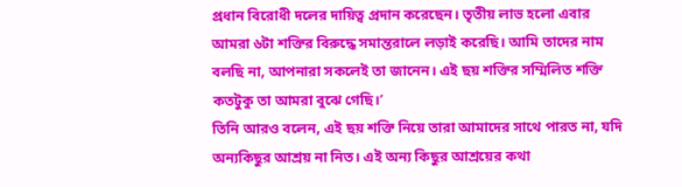প্রধান বিরোধী দলের দায়িত্ব প্রদান করেছেন। তৃতীয় লাভ হলো এবার আমরা ৬টা শক্তির বিরুদ্ধে সমান্তরালে লড়াই করেছি। আমি তাদের নাম বলছি না, আপনারা সকলেই তা জানেন। এই ছয় শক্তির সম্মিলিত শক্তি কতটুকু তা আমরা বুঝে গেছি।’
তিনি আরও বলেন, এই ছয় শক্তি নিয়ে তারা আমাদের সাথে পারত না, যদি অন্যকিছুর আশ্রয় না নিত। এই অন্য কিছুর আশ্রয়ের কথা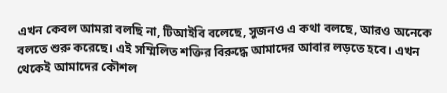এখন কেবল আমরা বলছি না, টিআইবি বলেছে, সুজনও এ কথা বলছে, আরও অনেকে বলতে শুরু করেছে। এই সম্মিলিত শক্তির বিরুদ্ধে আমাদের আবার লড়তে হবে। এখন থেকেই আমাদের কৌশল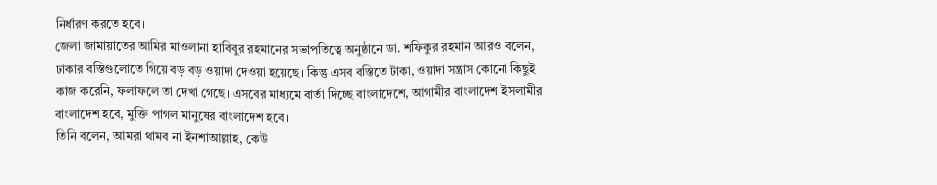নির্ধারণ করতে হবে।
জেলা জামায়াতের আমির মাওলানা হাবিবুর রহমানের সভাপতিত্বে অনুষ্ঠানে ডা. শফিকুর রহমান আরও বলেন, ঢাকার বস্তিগুলোতে গিয়ে বড় বড় ওয়াদা দেওয়া হয়েছে। কিন্তু এসব বস্তিতে টাকা, ওয়াদা সন্ত্রাস কোনো কিছুই কাজ করেনি, ফলাফলে তা দেখা গেছে। এসবের মাধ্যমে বার্তা দিচ্ছে বাংলাদেশে, আগামীর বাংলাদেশ ইসলামীর বাংলাদেশ হবে, মুক্তি পাগল মানুষের বাংলাদেশ হবে।
তিনি বলেন, আমরা থামব না ইনশাআল্লাহ, কেউ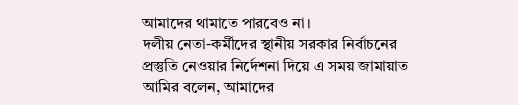আমাদের থামাতে পারবেও না।
দলীয় নেতা-কর্মীদের স্থানীয় সরকার নির্বাচনের প্রস্তুতি নেওয়ার নির্দেশনা দিয়ে এ সময় জামায়াত আমির বলেন, আমাদের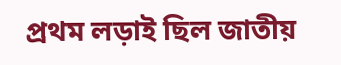প্রথম লড়াই ছিল জাতীয়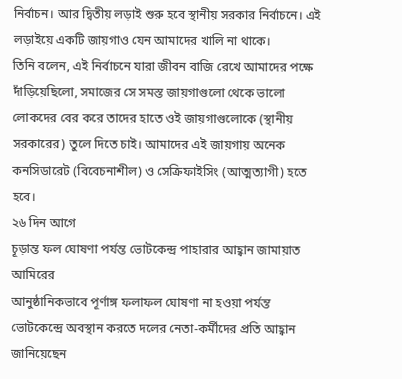নির্বাচন। আর দ্বিতীয় লড়াই শুরু হবে স্থানীয় সরকার নির্বাচনে। এই লড়াইয়ে একটি জায়গাও যেন আমাদের খালি না থাকে।
তিনি বলেন, এই নির্বাচনে যারা জীবন বাজি রেখে আমাদের পক্ষে দাঁড়িয়েছিলো, সমাজের সে সমস্ত জায়গাগুলো থেকে ভালো লোকদের বের করে তাদের হাতে ওই জায়গাগুলোকে (স্থানীয় সরকারের) তুলে দিতে চাই। আমাদের এই জায়গায় অনেক কনসিডারেট (বিবেচনাশীল) ও সেক্রিফাইসিং (আত্মত্যাগী) হতে হবে।
২৬ দিন আগে
চূড়ান্ত ফল ঘোষণা পর্যন্ত ভোটকেন্দ্র পাহারার আহ্বান জামায়াত আমিরের
আনুষ্ঠানিকভাবে পূর্ণাঙ্গ ফলাফল ঘোষণা না হওয়া পর্যন্ত ভোটকেন্দ্রে অবস্থান করতে দলের নেতা-কর্মীদের প্রতি আহ্বান জানিয়েছেন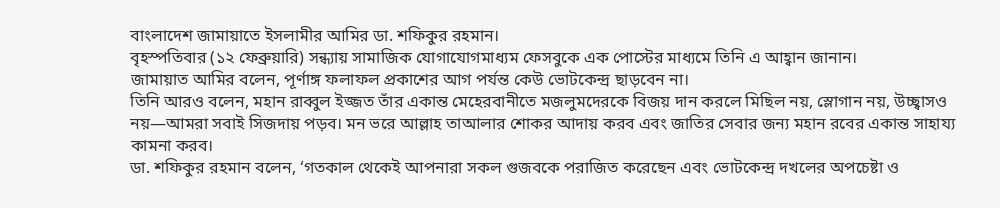বাংলাদেশ জামায়াতে ইসলামীর আমির ডা. শফিকুর রহমান।
বৃহস্পতিবার (১২ ফেব্রুয়ারি) সন্ধ্যায় সামাজিক যোগাযোগমাধ্যম ফেসবুকে এক পোস্টের মাধ্যমে তিনি এ আহ্বান জানান।
জামায়াত আমির বলেন, পূর্ণাঙ্গ ফলাফল প্রকাশের আগ পর্যন্ত কেউ ভোটকেন্দ্র ছাড়বেন না।
তিনি আরও বলেন, মহান রাব্বুল ইজ্জত তাঁর একান্ত মেহেরবানীতে মজলুমদেরকে বিজয় দান করলে মিছিল নয়, স্লোগান নয়, উচ্ছ্বাসও নয়—আমরা সবাই সিজদায় পড়ব। মন ভরে আল্লাহ তাআলার শোকর আদায় করব এবং জাতির সেবার জন্য মহান রবের একান্ত সাহায্য কামনা করব।
ডা. শফিকুর রহমান বলেন, ‘গতকাল থেকেই আপনারা সকল গুজবকে পরাজিত করেছেন এবং ভোটকেন্দ্র দখলের অপচেষ্টা ও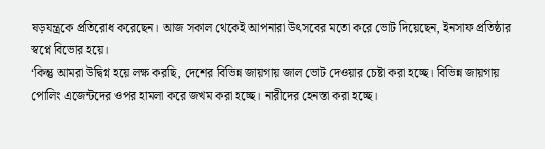ষড়যন্ত্রকে প্রতিরোধ করেছেন। আজ সকাল থেকেই আপনারা উৎসবের মতো করে ভোট দিয়েছেন, ইনসাফ প্রতিষ্ঠার স্বপ্নে বিভোর হয়ে।
‘কিন্তু আমরা উদ্বিগ্ন হয়ে লক্ষ করছি, দেশের বিভিন্ন জায়গায় জাল ভোট দেওয়ার চেষ্টা করা হচ্ছে। বিভিন্ন জায়গায় পোলিং এজেন্টদের ওপর হামলা করে জখম করা হচ্ছে। নারীদের হেনস্তা করা হচ্ছে।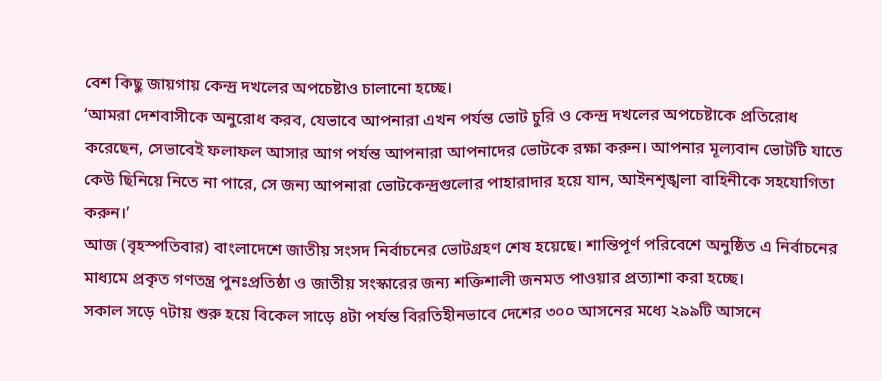বেশ কিছু জায়গায় কেন্দ্র দখলের অপচেষ্টাও চালানো হচ্ছে।
‘আমরা দেশবাসীকে অনুরোধ করব, যেভাবে আপনারা এখন পর্যন্ত ভোট চুরি ও কেন্দ্র দখলের অপচেষ্টাকে প্রতিরোধ করেছেন, সেভাবেই ফলাফল আসার আগ পর্যন্ত আপনারা আপনাদের ভোটকে রক্ষা করুন। আপনার মূল্যবান ভোটটি যাতে কেউ ছিনিয়ে নিতে না পারে, সে জন্য আপনারা ভোটকেন্দ্রগুলোর পাহারাদার হয়ে যান, আইনশৃঙ্খলা বাহিনীকে সহযোগিতা করুন।’
আজ (বৃহস্পতিবার) বাংলাদেশে জাতীয় সংসদ নির্বাচনের ভোটগ্রহণ শেষ হয়েছে। শান্তিপূর্ণ পরিবেশে অনুষ্ঠিত এ নির্বাচনের মাধ্যমে প্রকৃত গণতন্ত্র পুনঃপ্রতিষ্ঠা ও জাতীয় সংস্কারের জন্য শক্তিশালী জনমত পাওয়ার প্রত্যাশা করা হচ্ছে।
সকাল সড়ে ৭টায় শুরু হয়ে বিকেল সাড়ে ৪টা পর্যন্ত বিরতিহীনভাবে দেশের ৩০০ আসনের মধ্যে ২৯৯টি আসনে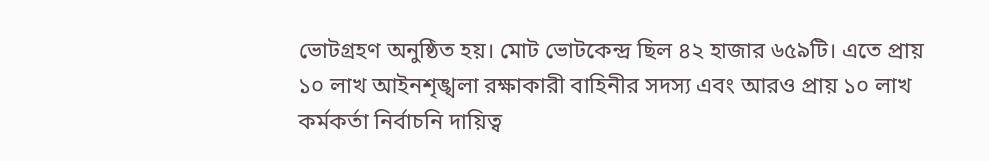ভোটগ্রহণ অনুষ্ঠিত হয়। মোট ভোটকেন্দ্র ছিল ৪২ হাজার ৬৫৯টি। এতে প্রায় ১০ লাখ আইনশৃঙ্খলা রক্ষাকারী বাহিনীর সদস্য এবং আরও প্রায় ১০ লাখ কর্মকর্তা নির্বাচনি দায়িত্ব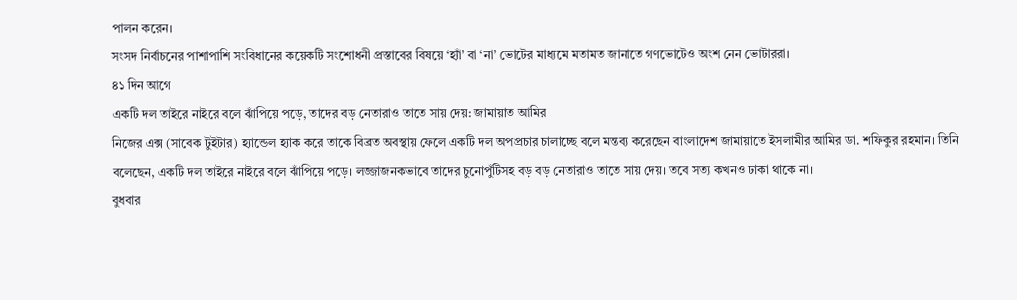পালন করেন।
সংসদ নির্বাচনের পাশাপাশি সংবিধানের কয়েকটি সংশোধনী প্রস্তাবের বিষয়ে ‘হ্যাঁ’ বা ‘না’ ভোটের মাধ্যমে মতামত জানাতে গণভোটেও অংশ নেন ভোটাররা।
৪১ দিন আগে
একটি দল তাইরে নাইরে বলে ঝাঁপিয়ে পড়ে, তাদের বড় নেতারাও তাতে সায় দেয়: জামায়াত আমির
নিজের এক্স (সাবেক টুইটার) হ্যান্ডেল হ্যাক করে তাকে বিব্রত অবস্থায় ফেলে একটি দল অপপ্রচার চালাচ্ছে বলে মন্তব্য করেছেন বাংলাদেশ জামায়াতে ইসলামীর আমির ডা. শফিকুর রহমান। তিনি বলেছেন, একটি দল তাইরে নাইরে বলে ঝাঁপিয়ে পড়ে। লজ্জাজনকভাবে তাদের চুনোপুঁটিসহ বড় বড় নেতারাও তাতে সায় দেয়। তবে সত্য কখনও ঢাকা থাকে না।
বুধবার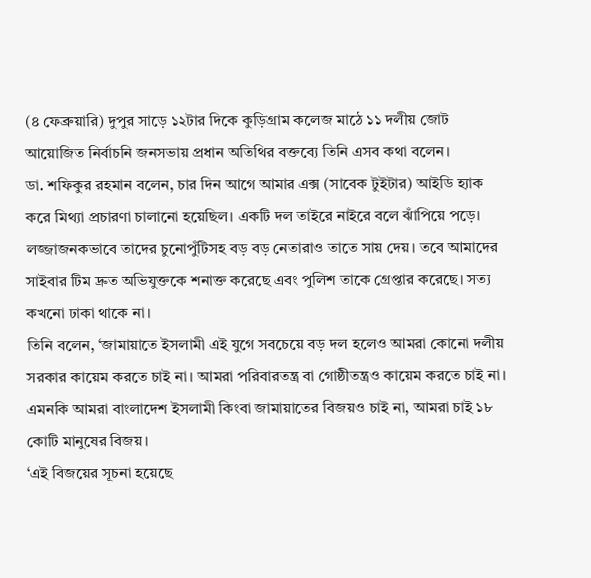(৪ ফেব্রুয়ারি) দুপুর সাড়ে ১২টার দিকে কুড়িগ্রাম কলেজ মাঠে ১১ দলীয় জোট আয়োজিত নির্বাচনি জনসভায় প্রধান অতিথির বক্তব্যে তিনি এসব কথা বলেন।
ডা. শফিকুর রহমান বলেন, চার দিন আগে আমার এক্স (সাবেক টুইটার) আইডি হ্যাক করে মিথ্যা প্রচারণা চালানো হয়েছিল। একটি দল তাইরে নাইরে বলে ঝাঁপিয়ে পড়ে। লজ্জাজনকভাবে তাদের চুনোপুঁটিসহ বড় বড় নেতারাও তাতে সায় দেয়। তবে আমাদের সাইবার টিম দ্রুত অভিযুক্তকে শনাক্ত করেছে এবং পুলিশ তাকে গ্রেপ্তার করেছে। সত্য কখনো ঢাকা থাকে না।
তিনি বলেন, ‘জামায়াতে ইসলামী এই যুগে সবচেয়ে বড় দল হলেও আমরা কোনো দলীয় সরকার কায়েম করতে চাই না। আমরা পরিবারতন্ত্র বা গোষ্ঠীতন্ত্রও কায়েম করতে চাই না। এমনকি আমরা বাংলাদেশ ইসলামী কিংবা জামায়াতের বিজয়ও চাই না, আমরা চাই ১৮ কোটি মানুষের বিজয়।
‘এই বিজয়ের সূচনা হয়েছে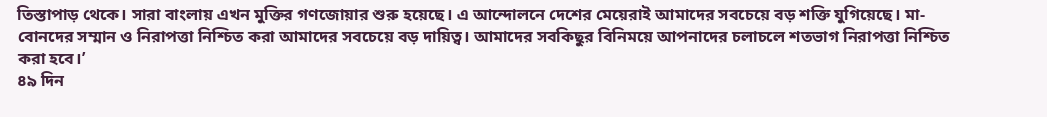তিস্তাপাড় থেকে। সারা বাংলায় এখন মুক্তির গণজোয়ার শুরু হয়েছে। এ আন্দোলনে দেশের মেয়েরাই আমাদের সবচেয়ে বড় শক্তি যুগিয়েছে। মা-বোনদের সম্মান ও নিরাপত্তা নিশ্চিত করা আমাদের সবচেয়ে বড় দায়িত্ব। আমাদের সবকিছুর বিনিময়ে আপনাদের চলাচলে শতভাগ নিরাপত্তা নিশ্চিত করা হবে।’
৪৯ দিন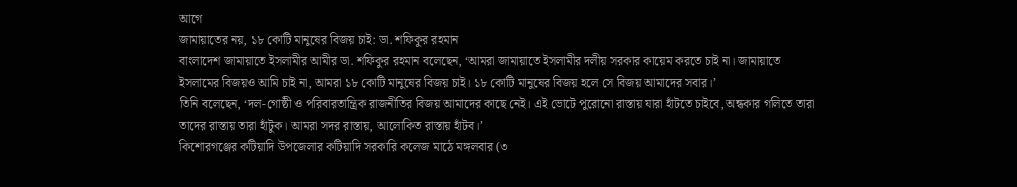আগে
জামায়াতের নয়, ১৮ কোটি মানুষের বিজয় চাই: ডা. শফিকুর রহমান
বাংলাদেশ জামায়াতে ইসলামীর আমীর ডা. শফিকুর রহমান বলেছেন, ‘আমরা জামায়াতে ইসলামীর দলীয় সরকার কায়েম করতে চাই না। জামায়াতে ইসলামের বিজয়ও আমি চাই না, আমরা ১৮ কোটি মানুষের বিজয় চাই। ১৮ কোটি মানুষের বিজয় হলে সে বিজয় আমাদের সবার।’
তিনি বলেছেন, ‘দল-গোষ্ঠী ও পরিবারতান্ত্রিক রাজনীতির বিজয় আমাদের কাছে নেই। এই ভোটে পুরোনো রাস্তায় যারা হাঁটতে চাইবে, অন্ধকার গলিতে তারা তাদের রাস্তায় তারা হাঁটুক। আমরা সদর রাস্তায়, আলোকিত রাস্তায় হাঁটব।’
কিশোরগঞ্জের কটিয়াদি উপজেলার কটিয়াদি সরকারি কলেজ মাঠে মঙ্গলবার (৩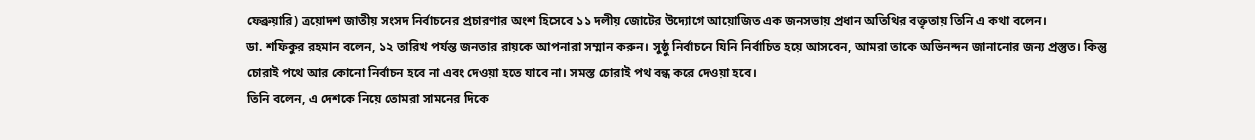ফেব্রুয়ারি) ত্রয়োদশ জাতীয় সংসদ নির্বাচনের প্রচারণার অংশ হিসেবে ১১ দলীয় জোটের উদ্যোগে আয়োজিত এক জনসভায় প্রধান অতিথির বক্তৃতায় তিনি এ কথা বলেন।
ডা. শফিকুর রহমান বলেন, ১২ তারিখ পর্যন্ত জনতার রায়কে আপনারা সম্মান করুন। সুষ্ঠু নির্বাচনে যিনি নির্বাচিত হয়ে আসবেন, আমরা তাকে অভিনন্দন জানানোর জন্য প্রস্তুত। কিন্তু চোরাই পথে আর কোনো নির্বাচন হবে না এবং দেওয়া হতে যাবে না। সমস্ত চোরাই পথ বন্ধ করে দেওয়া হবে।
তিনি বলেন, এ দেশকে নিয়ে তোমরা সামনের দিকে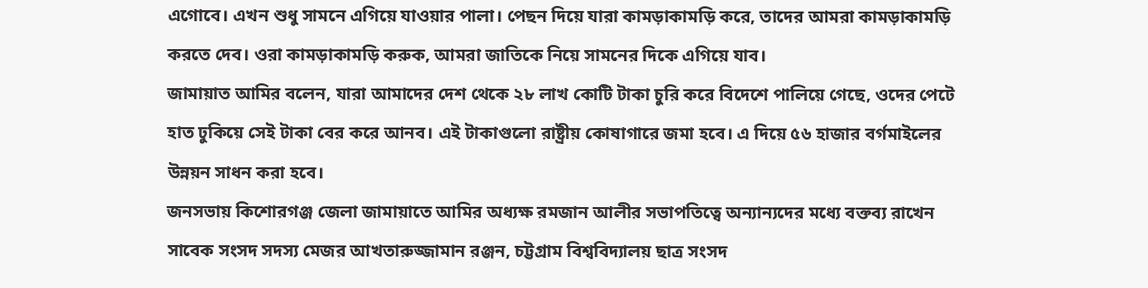এগোবে। এখন শুধু সামনে এগিয়ে যাওয়ার পালা। পেছন দিয়ে যারা কামড়াকামড়ি করে, তাদের আমরা কামড়াকামড়ি করতে দেব। ওরা কামড়াকামড়ি করুক, আমরা জাতিকে নিয়ে সামনের দিকে এগিয়ে যাব।
জামায়াত আমির বলেন, যারা আমাদের দেশ থেকে ২৮ লাখ কোটি টাকা চুরি করে বিদেশে পালিয়ে গেছে, ওদের পেটে হাত ঢুকিয়ে সেই টাকা বের করে আনব। এই টাকাগুলো রাষ্ট্রীয় কোষাগারে জমা হবে। এ দিয়ে ৫৬ হাজার বর্গমাইলের উন্নয়ন সাধন করা হবে।
জনসভায় কিশোরগঞ্জ জেলা জামায়াতে আমির অধ্যক্ষ রমজান আলীর সভাপতিত্বে অন্যান্যদের মধ্যে বক্তব্য রাখেন সাবেক সংসদ সদস্য মেজর আখতারুজ্জামান রঞ্জন, চট্টগ্রাম বিশ্ববিদ্যালয় ছাত্র সংসদ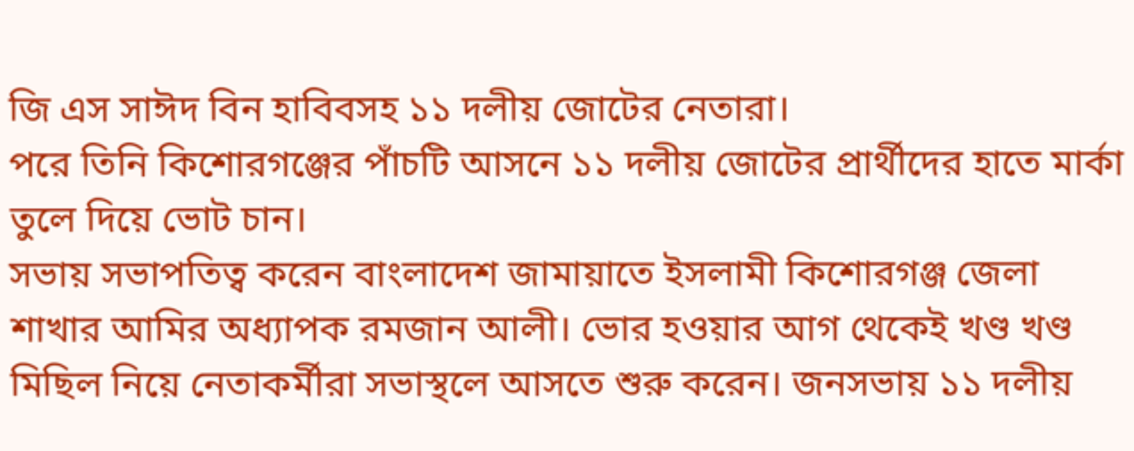জি এস সাঈদ বিন হাবিবসহ ১১ দলীয় জোটের নেতারা।
পরে তিনি কিশোরগঞ্জের পাঁচটি আসনে ১১ দলীয় জোটের প্রার্থীদের হাতে মার্কা তুলে দিয়ে ভোট চান।
সভায় সভাপতিত্ব করেন বাংলাদেশ জামায়াতে ইসলামী কিশোরগঞ্জ জেলা শাখার আমির অধ্যাপক রমজান আলী। ভোর হওয়ার আগ থেকেই খণ্ড খণ্ড মিছিল নিয়ে নেতাকর্মীরা সভাস্থলে আসতে শুরু করেন। জনসভায় ১১ দলীয়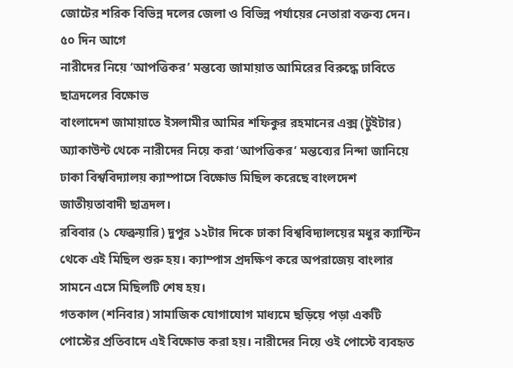জোটের শরিক বিভিন্ন দলের জেলা ও বিভিন্ন পর্যায়ের নেতারা বক্তব্য দেন।
৫০ দিন আগে
নারীদের নিয়ে ‘আপত্তিকর’ মন্তব্যে জামায়াত আমিরের বিরুদ্ধে ঢাবিতে ছাত্রদলের বিক্ষোভ
বাংলাদেশ জামায়াতে ইসলামীর আমির শফিকুর রহমানের এক্স (টুইটার) অ্যাকাউন্ট থেকে নারীদের নিয়ে করা ‘আপত্তিকর’ মন্তব্যের নিন্দা জানিয়ে ঢাকা বিশ্ববিদ্যালয় ক্যাম্পাসে বিক্ষোভ মিছিল করেছে বাংলদেশ জাতীয়তাবাদী ছাত্রদল।
রবিবার (১ ফেব্রুয়ারি) দুপুর ১২টার দিকে ঢাকা বিশ্ববিদ্যালয়ের মধুর ক্যান্টিন থেকে এই মিছিল শুরু হয়। ক্যাম্পাস প্রদক্ষিণ করে অপরাজেয় বাংলার সামনে এসে মিছিলটি শেষ হয়।
গতকাল (শনিবার) সামাজিক যোগাযোগ মাধ্যমে ছড়িয়ে পড়া একটি পোস্টের প্রতিবাদে এই বিক্ষোভ করা হয়। নারীদের নিয়ে ওই পোস্টে ব্যবহৃত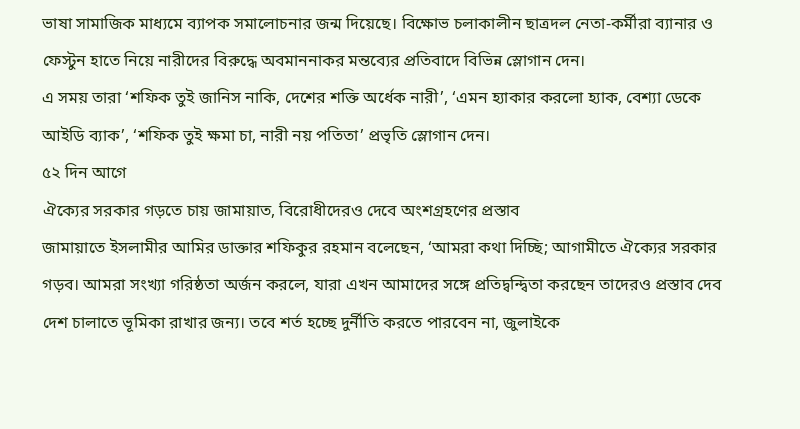ভাষা সামাজিক মাধ্যমে ব্যাপক সমালোচনার জন্ম দিয়েছে। বিক্ষোভ চলাকালীন ছাত্রদল নেতা-কর্মীরা ব্যানার ও ফেস্টুন হাতে নিয়ে নারীদের বিরুদ্ধে অবমাননাকর মন্তব্যের প্রতিবাদে বিভিন্ন স্লোগান দেন।
এ সময় তারা ‘শফিক তুই জানিস নাকি, দেশের শক্তি অর্ধেক নারী’, ‘এমন হ্যাকার করলো হ্যাক, বেশ্যা ডেকে আইডি ব্যাক’, ‘শফিক তুই ক্ষমা চা, নারী নয় পতিতা’ প্রভৃতি স্লোগান দেন।
৫২ দিন আগে
ঐক্যের সরকার গড়তে চায় জামায়াত, বিরোধীদেরও দেবে অংশগ্রহণের প্রস্তাব
জামায়াতে ইসলামীর আমির ডাক্তার শফিকুর রহমান বলেছেন, ‘আমরা কথা দিচ্ছি; আগামীতে ঐক্যের সরকার গড়ব। আমরা সংখ্যা গরিষ্ঠতা অর্জন করলে, যারা এখন আমাদের সঙ্গে প্রতিদ্বন্দ্বিতা করছেন তাদেরও প্রস্তাব দেব দেশ চালাতে ভূমিকা রাখার জন্য। তবে শর্ত হচ্ছে দুর্নীতি করতে পারবেন না, জুলাইকে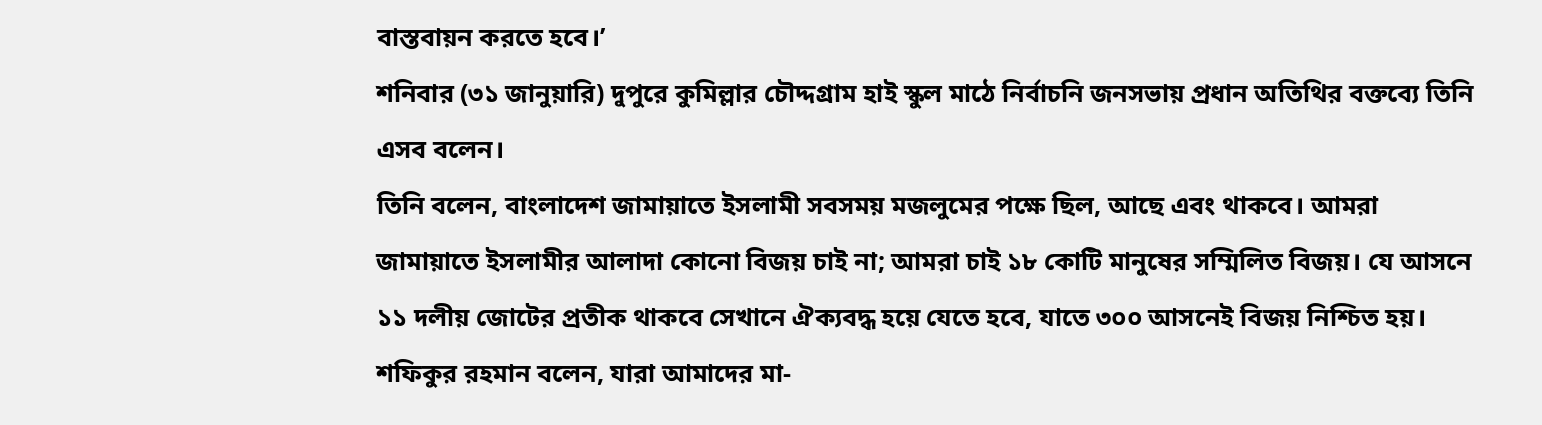বাস্তবায়ন করতে হবে।’
শনিবার (৩১ জানুয়ারি) দুপুরে কুমিল্লার চৌদ্দগ্রাম হাই স্কুল মাঠে নির্বাচনি জনসভায় প্রধান অতিথির বক্তব্যে তিনি এসব বলেন।
তিনি বলেন, বাংলাদেশ জামায়াতে ইসলামী সবসময় মজলুমের পক্ষে ছিল, আছে এবং থাকবে। আমরা জামায়াতে ইসলামীর আলাদা কোনো বিজয় চাই না; আমরা চাই ১৮ কোটি মানুষের সম্মিলিত বিজয়। যে আসনে ১১ দলীয় জোটের প্রতীক থাকবে সেখানে ঐক্যবদ্ধ হয়ে যেতে হবে, যাতে ৩০০ আসনেই বিজয় নিশ্চিত হয়।
শফিকুর রহমান বলেন, যারা আমাদের মা-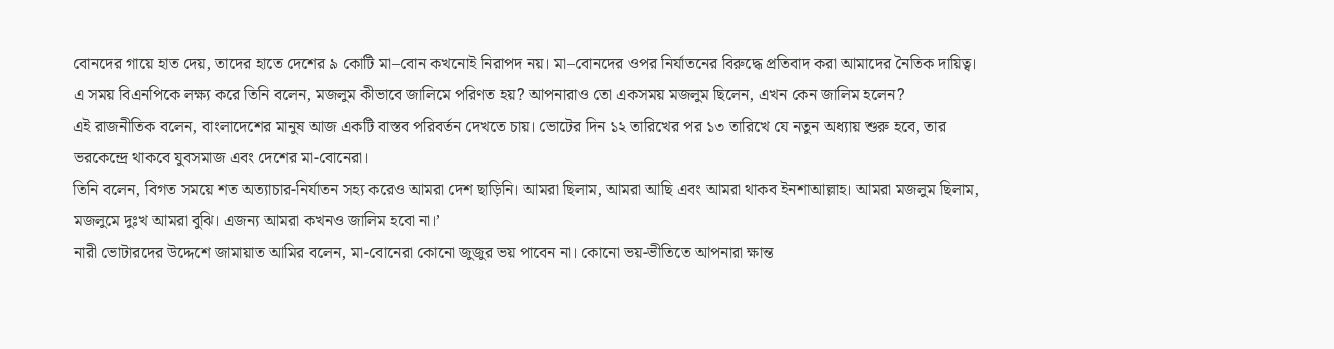বোনদের গায়ে হাত দেয়, তাদের হাতে দেশের ৯ কোটি মা–বোন কখনোই নিরাপদ নয়। মা–বোনদের ওপর নির্যাতনের বিরুদ্ধে প্রতিবাদ করা আমাদের নৈতিক দায়িত্ব।
এ সময় বিএনপিকে লক্ষ্য করে তিনি বলেন, মজলুম কীভাবে জালিমে পরিণত হয়? আপনারাও তো একসময় মজলুম ছিলেন, এখন কেন জালিম হলেন?
এই রাজনীতিক বলেন, বাংলাদেশের মানুষ আজ একটি বাস্তব পরিবর্তন দেখতে চায়। ভোটের দিন ১২ তারিখের পর ১৩ তারিখে যে নতুন অধ্যায় শুরু হবে, তার ভরকেন্দ্রে থাকবে যুবসমাজ এবং দেশের মা-বোনেরা।
তিনি বলেন, বিগত সময়ে শত অত্যাচার-নির্যাতন সহ্য করেও আমরা দেশ ছাড়িনি। আমরা ছিলাম, আমরা আছি এবং আমরা থাকব ইনশাআল্লাহ। আমরা মজলুম ছিলাম, মজলুমে দুঃখ আমরা বুঝি। এজন্য আমরা কখনও জালিম হবো না।’
নারী ভোটারদের উদ্দেশে জামায়াত আমির বলেন, মা-বোনেরা কোনো জুজুর ভয় পাবেন না। কোনো ভয়-ভীতিতে আপনারা ক্ষান্ত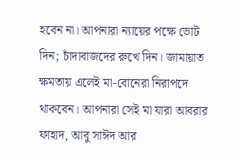হবেন না। আপনারা ন্যায়ের পক্ষে ভোট দিন; চাঁদাবাজদের রুখে দিন। জামায়াত ক্ষমতায় এলেই মা-বোনেরা নিরাপদে থাকবেন। আপনারা সেই মা যারা আবরার ফাহাদ, আবু সাঈদ আর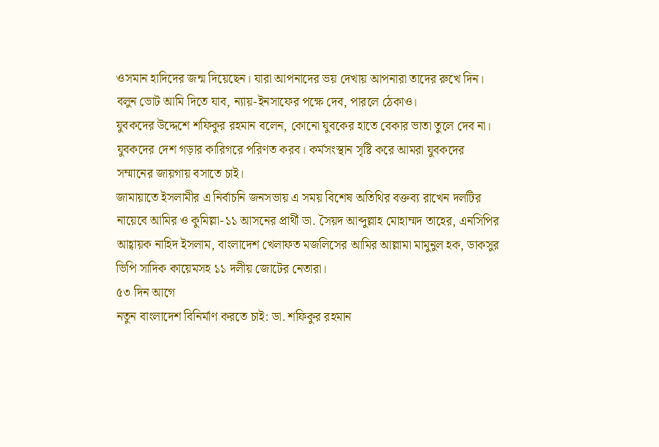ওসমান হাদিদের জন্ম দিয়েছেন। যারা আপনাদের ভয় দেখায় আপনারা তাদের রুখে দিন। বলুন ভোট আমি দিতে যাব, ন্যায়-ইনসাফের পক্ষে দেব, পারলে ঠেকাও।
যুবকদের উদ্দেশে শফিকুর রহমান বলেন, কোনো যুবকের হাতে বেকার ভাতা তুলে দেব না। যুবকদের দেশ গড়ার কারিগরে পরিণত করব। কর্মসংস্থান সৃষ্টি করে আমরা যুবকদের সম্মানের জায়গায় বসাতে চাই।
জামায়াতে ইসলামীর এ নির্বাচনি জনসভায় এ সময় বিশেষ অতিথির বক্তব্য রাখেন দলটির নায়েবে আমির ও কুমিল্লা-১১ আসনের প্রার্থী ডা. সৈয়দ আব্দুল্লাহ মোহাম্মদ তাহের, এনসিপির আহ্বায়ক নাহিদ ইসলাম, বাংলাদেশ খেলাফত মজলিসের আমির আল্লামা মামুনুল হক, ডাকসুর ভিপি সাদিক কায়েমসহ ১১ দলীয় জোটের নেতারা।
৫৩ দিন আগে
নতুন বাংলাদেশ বিনির্মাণ করতে চাই: ডা. শফিকুর রহমান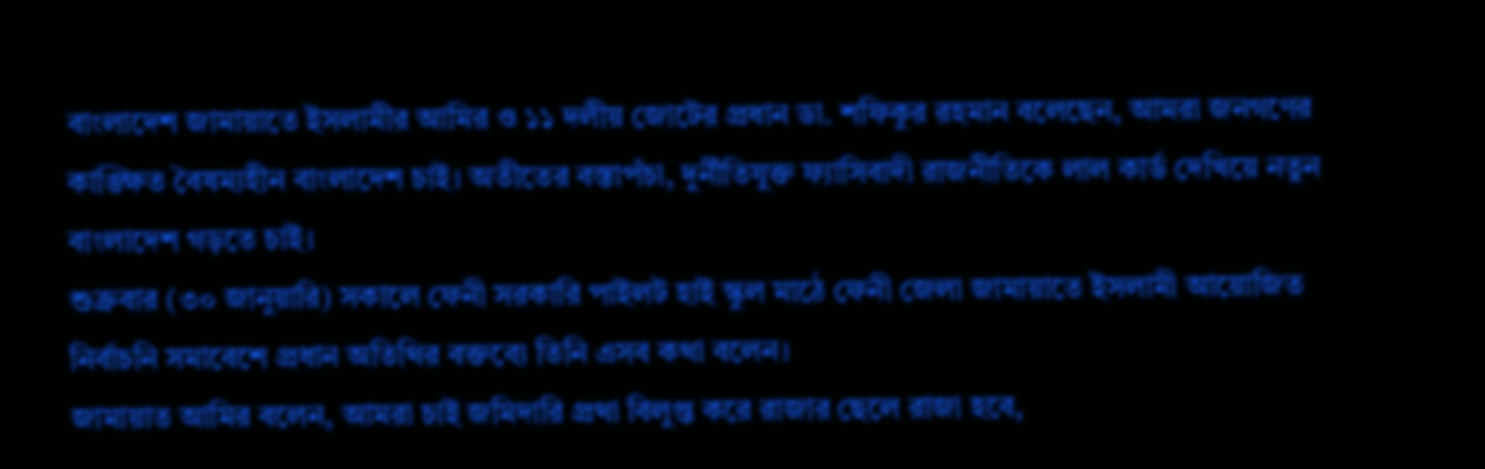বাংলাদেশ জামায়াতে ইসলামীর আমির ও ১১ দলীয় জোটের প্রধান ডা. শফিকুর রহমান বলেছেন, আমরা জনগণের কাঙ্ক্ষিত বৈষম্যহীন বাংলাদেশ চাই। অতীতের বস্তাপঁচা, দুর্নীতিযুক্ত ফ্যাসিবাদী রাজনীতিকে লাল কার্ড দেখিয়ে নতুন বাংলাদেশ গড়তে চাই।
শুক্রবার (৩০ জানুয়ারি) সকালে ফেনী সরকারি পাইলট হাই স্কুল মাঠে ফেনী জেলা জামায়াতে ইসলামী আয়োজিত নির্বাচনি সমাবেশে প্রধান অতিথির বক্তব্যে তিনি এসব কথা বলেন।
জামায়াত আমির বলেন, আমরা চাই জমিদারি প্রথা বিলুপ্ত করে রাজার ছেলে রাজা হবে,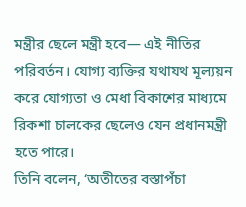মন্ত্রীর ছেলে মন্ত্রী হবে— এই নীতির পরিবর্তন। যোগ্য ব্যক্তির যথাযথ মূল্যয়ন করে যোগ্যতা ও মেধা বিকাশের মাধ্যমে রিকশা চালকের ছেলেও যেন প্রধানমন্ত্রী হতে পারে।
তিনি বলেন, ‘অতীতের বস্তাপঁচা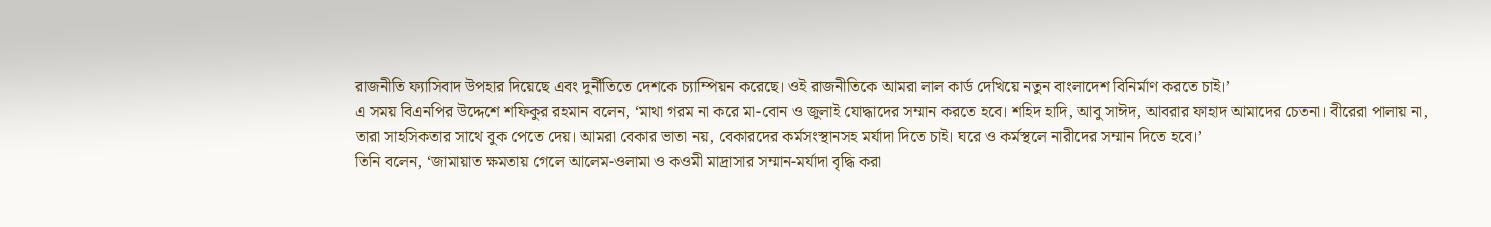রাজনীতি ফ্যাসিবাদ উপহার দিয়েছে এবং দুর্নীতিতে দেশকে চ্যাম্পিয়ন করেছে। ওই রাজনীতিকে আমরা লাল কার্ড দেখিয়ে নতুন বাংলাদেশ বিনির্মাণ করতে চাই।’
এ সময় বিএনপির উদ্দেশে শফিকুর রহমান বলেন, ‘মাথা গরম না করে মা-বোন ও জুলাই যোদ্ধাদের সম্মান করতে হবে। শহিদ হাদি, আবু সাঈদ, আবরার ফাহাদ আমাদের চেতনা। বীরেরা পালায় না, তারা সাহসিকতার সাথে বুক পেতে দেয়। আমরা বেকার ভাতা নয়, বেকারদের কর্মসংস্থানসহ মর্যাদা দিতে চাই। ঘরে ও কর্মস্থলে নারীদের সম্মান দিতে হবে।’
তিনি বলেন, ‘জামায়াত ক্ষমতায় গেলে আলেম-ওলামা ও কওমী মাদ্রাসার সম্মান-মর্যাদা বৃদ্ধি করা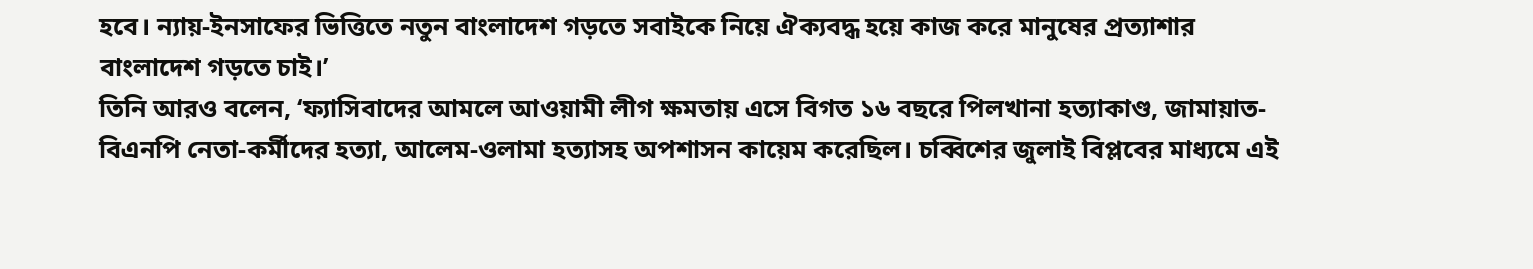হবে। ন্যায়-ইনসাফের ভিত্তিতে নতুন বাংলাদেশ গড়তে সবাইকে নিয়ে ঐক্যবদ্ধ হয়ে কাজ করে মানুষের প্রত্যাশার বাংলাদেশ গড়তে চাই।’
তিনি আরও বলেন, ‘ফ্যাসিবাদের আমলে আওয়ামী লীগ ক্ষমতায় এসে বিগত ১৬ বছরে পিলখানা হত্যাকাণ্ড, জামায়াত-বিএনপি নেতা-কর্মীদের হত্যা, আলেম-ওলামা হত্যাসহ অপশাসন কায়েম করেছিল। চব্বিশের জুলাই বিপ্লবের মাধ্যমে এই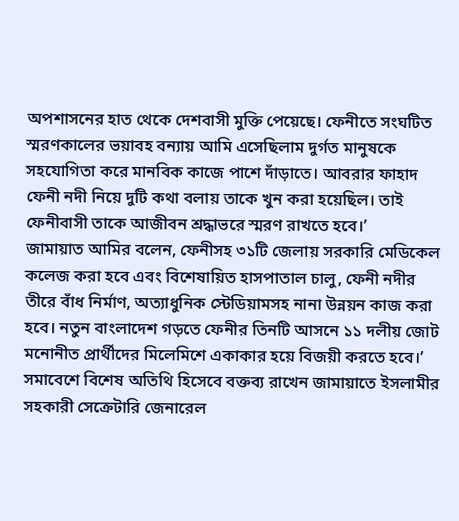অপশাসনের হাত থেকে দেশবাসী মুক্তি পেয়েছে। ফেনীতে সংঘটিত স্মরণকালের ভয়াবহ বন্যায় আমি এসেছিলাম দুর্গত মানুষকে সহযোগিতা করে মানবিক কাজে পাশে দাঁড়াতে। আবরার ফাহাদ ফেনী নদী নিয়ে দুটি কথা বলায় তাকে খুন করা হয়েছিল। তাই ফেনীবাসী তাকে আজীবন শ্রদ্ধাভরে স্মরণ রাখতে হবে।’
জামায়াত আমির বলেন, ফেনীসহ ৩১টি জেলায় সরকারি মেডিকেল কলেজ করা হবে এবং বিশেষায়িত হাসপাতাল চালু, ফেনী নদীর তীরে বাঁধ নির্মাণ, অত্যাধুনিক স্টেডিয়ামসহ নানা উন্নয়ন কাজ করা হবে। নতুন বাংলাদেশ গড়তে ফেনীর তিনটি আসনে ১১ দলীয় জোট মনোনীত প্রার্থীদের মিলেমিশে একাকার হয়ে বিজয়ী করতে হবে।’
সমাবেশে বিশেষ অতিথি হিসেবে বক্তব্য রাখেন জামায়াতে ইসলামীর সহকারী সেক্রেটারি জেনারেল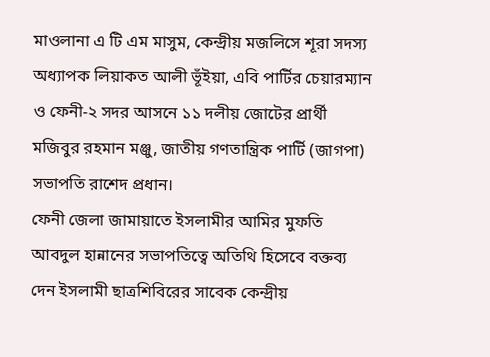মাওলানা এ টি এম মাসুম, কেন্দ্রীয় মজলিসে শূরা সদস্য অধ্যাপক লিয়াকত আলী ভূঁইয়া, এবি পার্টির চেয়ারম্যান ও ফেনী-২ সদর আসনে ১১ দলীয় জোটের প্রার্থী মজিবুর রহমান মঞ্জু, জাতীয় গণতান্ত্রিক পার্টি (জাগপা) সভাপতি রাশেদ প্রধান।
ফেনী জেলা জামায়াতে ইসলামীর আমির মুফতি আবদুল হান্নানের সভাপতিত্বে অতিথি হিসেবে বক্তব্য দেন ইসলামী ছাত্রশিবিরের সাবেক কেন্দ্রীয়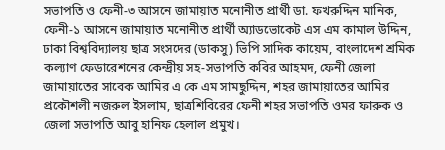সভাপতি ও ফেনী-৩ আসনে জামায়াত মনোনীত প্রার্থী ডা. ফখরুদ্দিন মানিক, ফেনী-১ আসনে জামায়াত মনোনীত প্রার্থী অ্যাডভোকেট এস এম কামাল উদ্দিন, ঢাকা বিশ্ববিদ্যালয় ছাত্র সংসদের (ডাকসু) ভিপি সাদিক কায়েম, বাংলাদেশ শ্রমিক কল্যাণ ফেডারেশনের কেন্দ্রীয় সহ-সভাপতি কবির আহমদ, ফেনী জেলা জামায়াতের সাবেক আমির এ কে এম সামছুদ্দিন, শহর জামায়াতের আমির প্রকৌশলী নজরুল ইসলাম, ছাত্রশিবিরের ফেনী শহর সভাপতি ওমর ফারুক ও জেলা সভাপতি আবু হানিফ হেলাল প্রমুখ।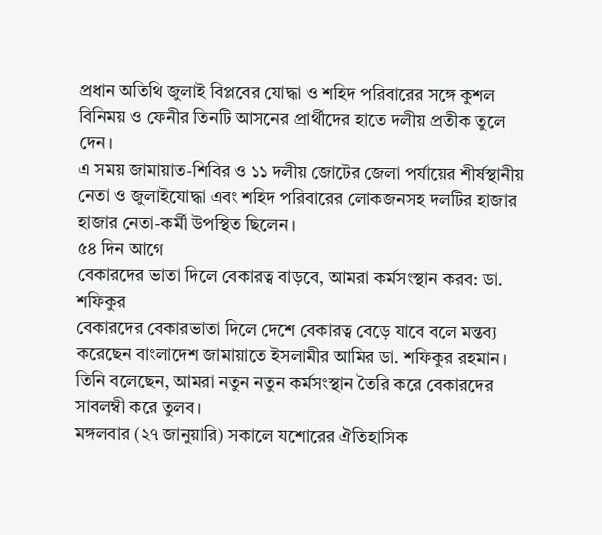প্রধান অতিথি জুলাই বিপ্লবের যোদ্ধা ও শহিদ পরিবারের সঙ্গে কুশল বিনিময় ও ফেনীর তিনটি আসনের প্রার্থীদের হাতে দলীয় প্রতীক তুলে দেন।
এ সময় জামায়াত-শিবির ও ১১ দলীয় জোটের জেলা পর্যায়ের শীর্ষস্থানীয় নেতা ও জুলাইযোদ্ধা এবং শহিদ পরিবারের লোকজনসহ দলটির হাজার হাজার নেতা-কর্মী উপস্থিত ছিলেন।
৫৪ দিন আগে
বেকারদের ভাতা দিলে বেকারত্ব বাড়বে, আমরা কর্মসংস্থান করব: ডা. শফিকুর
বেকারদের বেকারভাতা দিলে দেশে বেকারত্ব বেড়ে যাবে বলে মন্তব্য করেছেন বাংলাদেশ জামায়াতে ইসলামীর আমির ডা. শফিকুর রহমান। তিনি বলেছেন, আমরা নতুন নতুন কর্মসংস্থান তৈরি করে বেকারদের সাবলম্বী করে তুলব।
মঙ্গলবার (২৭ জানুয়ারি) সকালে যশোরের ঐতিহাসিক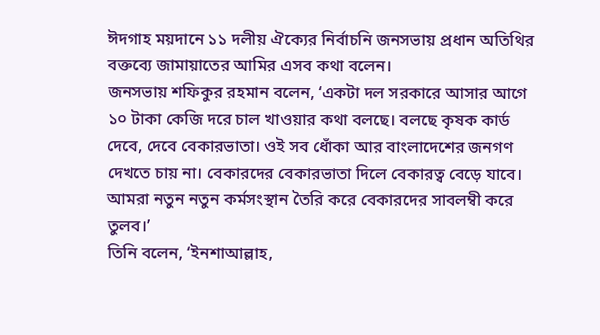ঈদগাহ ময়দানে ১১ দলীয় ঐক্যের নির্বাচনি জনসভায় প্রধান অতিথির বক্তব্যে জামায়াতের আমির এসব কথা বলেন।
জনসভায় শফিকুর রহমান বলেন, ‘একটা দল সরকারে আসার আগে ১০ টাকা কেজি দরে চাল খাওয়ার কথা বলছে। বলছে কৃষক কার্ড দেবে, দেবে বেকারভাতা। ওই সব ধোঁকা আর বাংলাদেশের জনগণ দেখতে চায় না। বেকারদের বেকারভাতা দিলে বেকারত্ব বেড়ে যাবে। আমরা নতুন নতুন কর্মসংস্থান তৈরি করে বেকারদের সাবলম্বী করে তুলব।’
তিনি বলেন, ‘ইনশাআল্লাহ,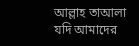আল্লাহ তাআলা যদি আমাদের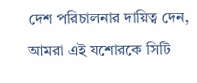দেশ পরিচালনার দায়িত্ব দেন, আমরা এই যশোরকে সিটি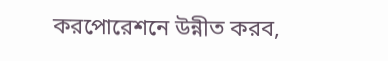করপোরেশনে উন্নীত করব,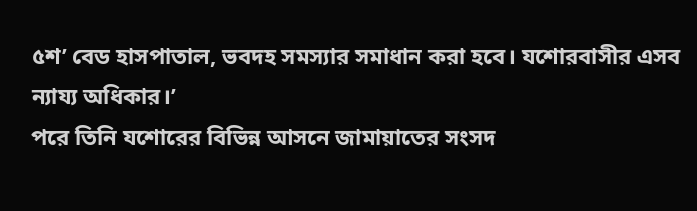৫শ’ বেড হাসপাতাল, ভবদহ সমস্যার সমাধান করা হবে। যশোরবাসীর এসব ন্যায্য অধিকার।’
পরে তিনি যশোরের বিভিন্ন আসনে জামায়াতের সংসদ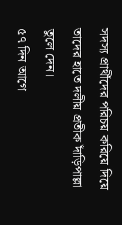সদস্য প্রার্থীদের পরিচয় করিয়ে দিয়ে তাদের হাতে দলীয় প্রতীক দাঁড়িপাল্লা তুলে দেন।
৫৭ দিন আগে